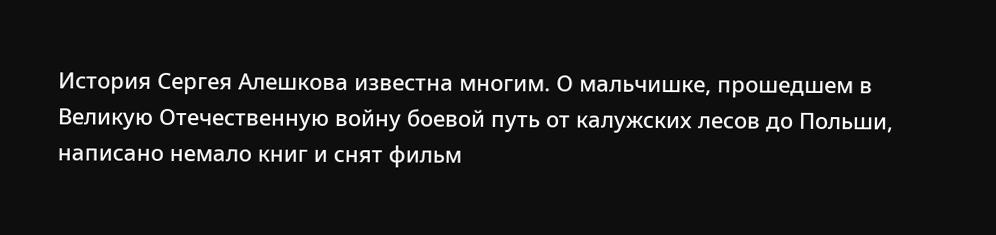История Сергея Алешкова известна многим. О мальчишке, прошедшем в Великую Отечественную войну боевой путь от калужских лесов до Польши, написано немало книг и снят фильм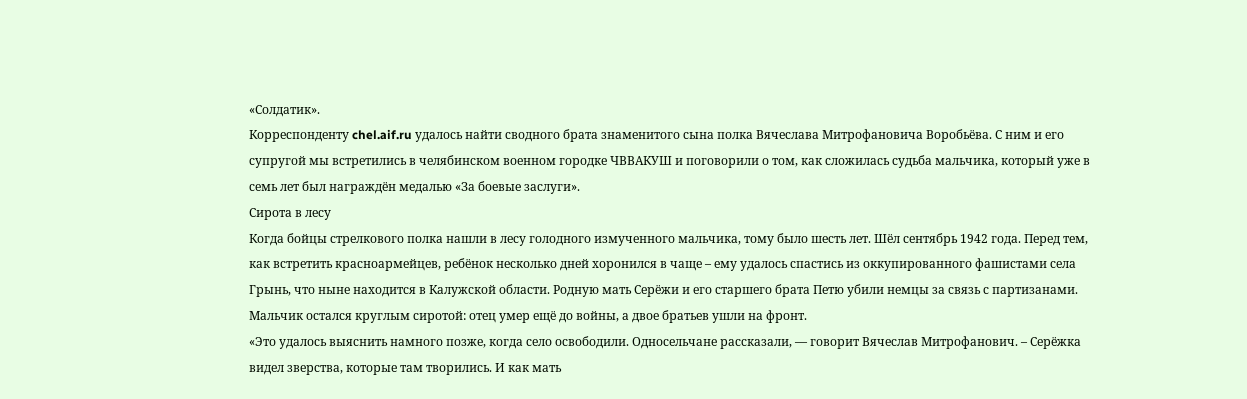«Солдатик».
Корреспонденту chel.aif.ru удалось найти сводного брата знаменитого сына полка Вячеслава Митрофановича Воробьёва. С ним и его супругой мы встретились в челябинском военном городке ЧВВАКУШ и поговорили о том, как сложилась судьба мальчика, который уже в семь лет был награждён медалью «За боевые заслуги».
Сирота в лесу
Когда бойцы стрелкового полка нашли в лесу голодного измученного мальчика, тому было шесть лет. Шёл сентябрь 1942 года. Перед тем, как встретить красноармейцев, ребёнок несколько дней хоронился в чаще – ему удалось спастись из оккупированного фашистами села Грынь, что ныне находится в Калужской области. Родную мать Серёжи и его старшего брата Петю убили немцы за связь с партизанами. Мальчик остался круглым сиротой: отец умер ещё до войны, а двое братьев ушли на фронт.
«Это удалось выяснить намного позже, когда село освободили. Односельчане рассказали, — говорит Вячеслав Митрофанович. – Серёжка видел зверства, которые там творились. И как мать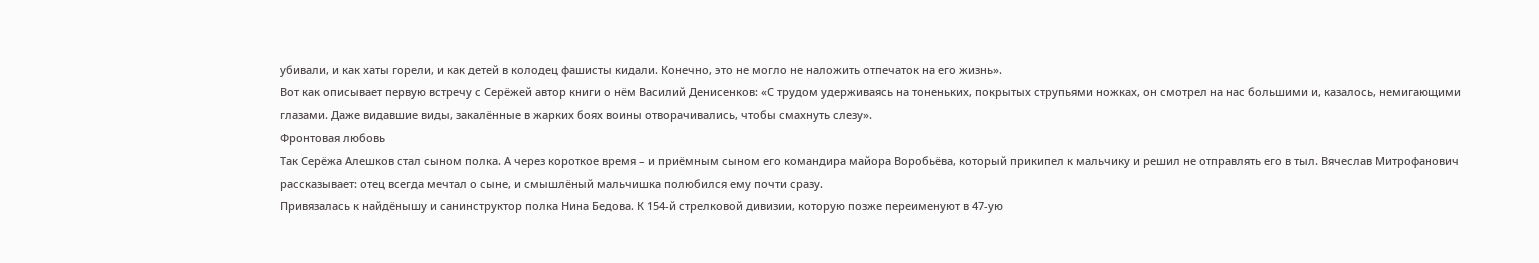убивали, и как хаты горели, и как детей в колодец фашисты кидали. Конечно, это не могло не наложить отпечаток на его жизнь».
Вот как описывает первую встречу с Серёжей автор книги о нём Василий Денисенков: «С трудом удерживаясь на тоненьких, покрытых струпьями ножках, он смотрел на нас большими и, казалось, немигающими глазами. Даже видавшие виды, закалённые в жарких боях воины отворачивались, чтобы смахнуть слезу».
Фронтовая любовь
Так Серёжа Алешков стал сыном полка. А через короткое время – и приёмным сыном его командира майора Воробьёва, который прикипел к мальчику и решил не отправлять его в тыл. Вячеслав Митрофанович рассказывает: отец всегда мечтал о сыне, и смышлёный мальчишка полюбился ему почти сразу.
Привязалась к найдёнышу и санинструктор полка Нина Бедова. К 154-й стрелковой дивизии, которую позже переименуют в 47-ую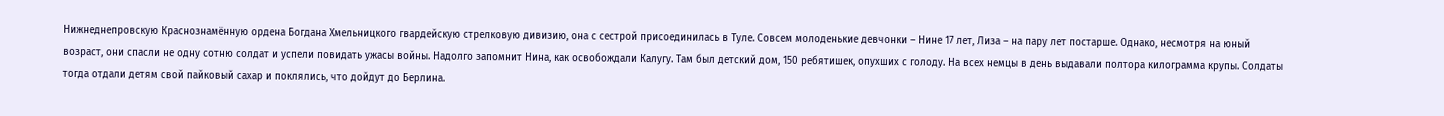Нижнеднепровскую Краснознамённую ордена Богдана Хмельницкого гвардейскую стрелковую дивизию, она с сестрой присоединилась в Туле. Совсем молоденькие девчонки – Нине 17 лет, Лиза – на пару лет постарше. Однако, несмотря на юный возраст, они спасли не одну сотню солдат и успели повидать ужасы войны. Надолго запомнит Нина, как освобождали Калугу. Там был детский дом, 150 ребятишек, опухших с голоду. На всех немцы в день выдавали полтора килограмма крупы. Солдаты тогда отдали детям свой пайковый сахар и поклялись, что дойдут до Берлина.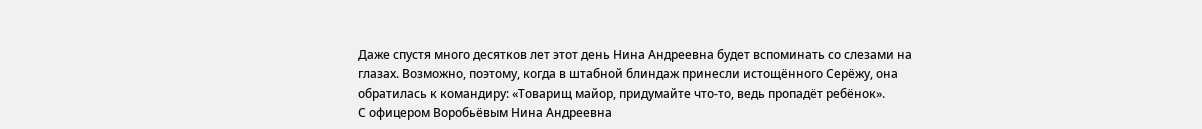Даже спустя много десятков лет этот день Нина Андреевна будет вспоминать со слезами на глазах. Возможно, поэтому, когда в штабной блиндаж принесли истощённого Серёжу, она обратилась к командиру: «Товарищ майор, придумайте что-то, ведь пропадёт ребёнок».
С офицером Воробьёвым Нина Андреевна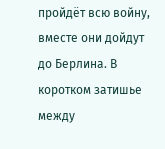пройдёт всю войну, вместе они дойдут до Берлина. В коротком затишье между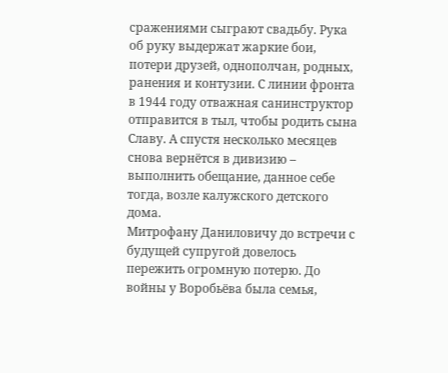сражениями сыграют свадьбу. Рука об руку выдержат жаркие бои, потери друзей, однополчан, родных, ранения и контузии. С линии фронта в 1944 году отважная санинструктор отправится в тыл, чтобы родить сына Славу. А спустя несколько месяцев снова вернётся в дивизию – выполнить обещание, данное себе тогда, возле калужского детского дома.
Митрофану Даниловичу до встречи с будущей супругой довелось пережить огромную потерю. До войны у Воробьёва была семья,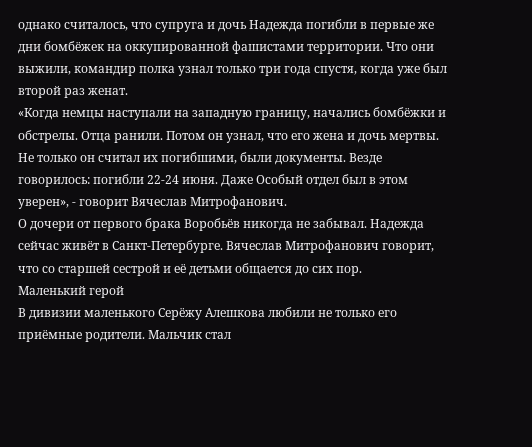однако считалось, что супруга и дочь Надежда погибли в первые же дни бомбёжек на оккупированной фашистами территории. Что они выжили, командир полка узнал только три года спустя, когда уже был второй раз женат.
«Когда немцы наступали на западную границу, начались бомбёжки и обстрелы. Отца ранили. Потом он узнал, что его жена и дочь мертвы. Не только он считал их погибшими, были документы. Везде говорилось: погибли 22-24 июня. Даже Особый отдел был в этом уверен», - говорит Вячеслав Митрофанович.
О дочери от первого брака Воробьёв никогда не забывал. Надежда сейчас живёт в Санкт-Петербурге. Вячеслав Митрофанович говорит, что со старшей сестрой и её детьми общается до сих пор.
Маленький герой
В дивизии маленького Серёжу Алешкова любили не только его приёмные родители. Мальчик стал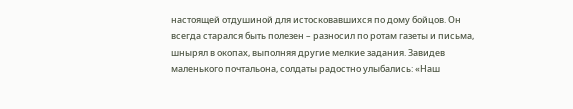настоящей отдушиной для истосковавшихся по дому бойцов. Он всегда старался быть полезен – разносил по ротам газеты и письма, шнырял в окопах, выполняя другие мелкие задания. Завидев маленького почтальона, солдаты радостно улыбались: «Наш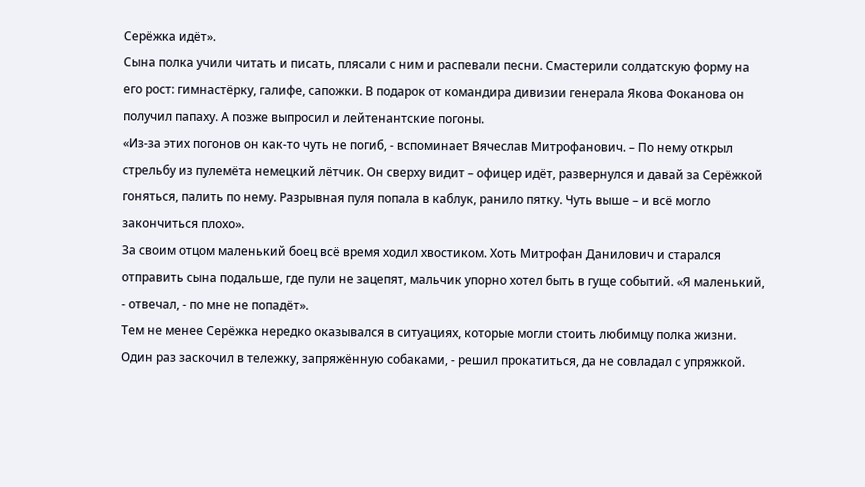Серёжка идёт».
Сына полка учили читать и писать, плясали с ним и распевали песни. Смастерили солдатскую форму на его рост: гимнастёрку, галифе, сапожки. В подарок от командира дивизии генерала Якова Фоканова он получил папаху. А позже выпросил и лейтенантские погоны.
«Из-за этих погонов он как-то чуть не погиб, - вспоминает Вячеслав Митрофанович. – По нему открыл стрельбу из пулемёта немецкий лётчик. Он сверху видит – офицер идёт, развернулся и давай за Серёжкой гоняться, палить по нему. Разрывная пуля попала в каблук, ранило пятку. Чуть выше – и всё могло закончиться плохо».
За своим отцом маленький боец всё время ходил хвостиком. Хоть Митрофан Данилович и старался отправить сына подальше, где пули не зацепят, мальчик упорно хотел быть в гуще событий. «Я маленький, - отвечал, - по мне не попадёт».
Тем не менее Серёжка нередко оказывался в ситуациях, которые могли стоить любимцу полка жизни. Один раз заскочил в тележку, запряжённую собаками, - решил прокатиться, да не совладал с упряжкой.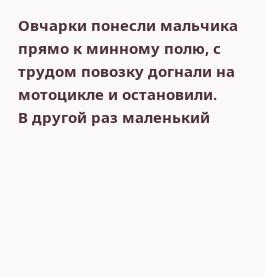Овчарки понесли мальчика прямо к минному полю, с трудом повозку догнали на мотоцикле и остановили.
В другой раз маленький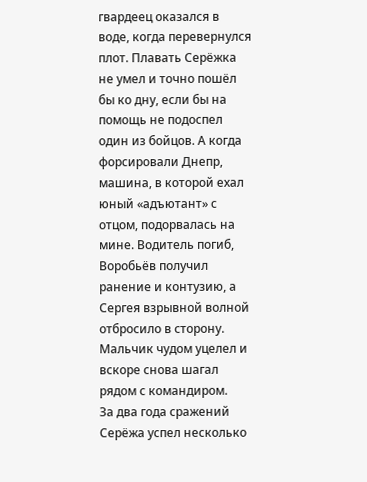гвардеец оказался в воде, когда перевернулся плот. Плавать Серёжка не умел и точно пошёл бы ко дну, если бы на помощь не подоспел один из бойцов. А когда форсировали Днепр, машина, в которой ехал юный «адъютант» с отцом, подорвалась на мине. Водитель погиб, Воробьёв получил ранение и контузию, а Сергея взрывной волной отбросило в сторону. Мальчик чудом уцелел и вскоре снова шагал рядом с командиром.
За два года сражений Серёжа успел несколько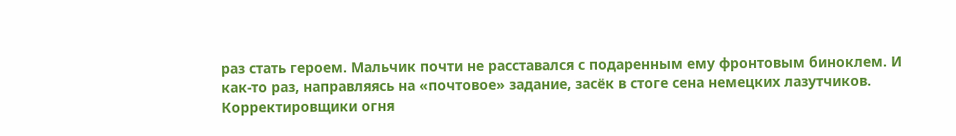раз стать героем. Мальчик почти не расставался с подаренным ему фронтовым биноклем. И как-то раз, направляясь на «почтовое» задание, засёк в стоге сена немецких лазутчиков. Корректировщики огня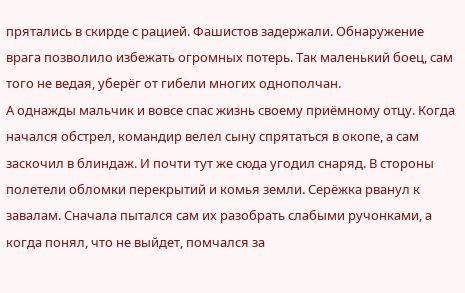прятались в скирде с рацией. Фашистов задержали. Обнаружение врага позволило избежать огромных потерь. Так маленький боец, сам того не ведая, уберёг от гибели многих однополчан.
А однажды мальчик и вовсе спас жизнь своему приёмному отцу. Когда начался обстрел, командир велел сыну спрятаться в окопе, а сам заскочил в блиндаж. И почти тут же сюда угодил снаряд. В стороны полетели обломки перекрытий и комья земли. Серёжка рванул к завалам. Сначала пытался сам их разобрать слабыми ручонками, а когда понял, что не выйдет, помчался за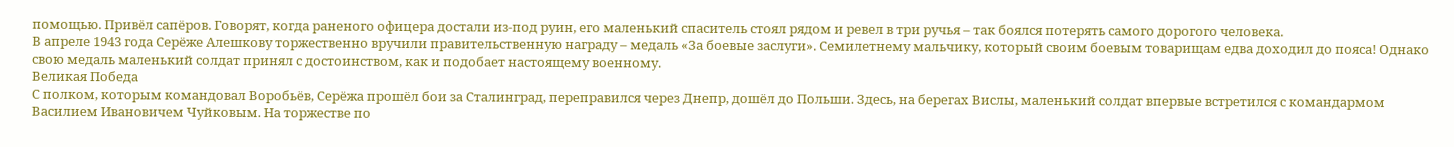помощью. Привёл сапёров. Говорят, когда раненого офицера достали из-под руин, его маленький спаситель стоял рядом и ревел в три ручья – так боялся потерять самого дорогого человека.
В апреле 1943 года Серёже Алешкову торжественно вручили правительственную награду – медаль «За боевые заслуги». Семилетнему мальчику, который своим боевым товарищам едва доходил до пояса! Однако свою медаль маленький солдат принял с достоинством, как и подобает настоящему военному.
Великая Победа
С полком, которым командовал Воробьёв, Серёжа прошёл бои за Сталинград, переправился через Днепр, дошёл до Польши. Здесь, на берегах Вислы, маленький солдат впервые встретился с командармом Василием Ивановичем Чуйковым. На торжестве по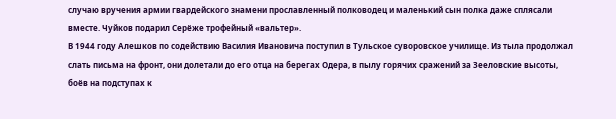случаю вручения армии гвардейского знамени прославленный полководец и маленький сын полка даже сплясали вместе. Чуйков подарил Серёже трофейный «вальтер».
В 1944 году Алешков по содействию Василия Ивановича поступил в Тульское суворовское училище. Из тыла продолжал слать письма на фронт, они долетали до его отца на берегах Одера, в пылу горячих сражений за Зееловские высоты, боёв на подступах к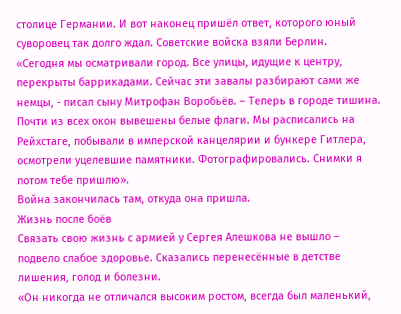столице Германии. И вот наконец пришёл ответ, которого юный суворовец так долго ждал. Советские войска взяли Берлин.
«Сегодня мы осматривали город. Все улицы, идущие к центру, перекрыты баррикадами. Сейчас эти завалы разбирают сами же немцы, - писал сыну Митрофан Воробьёв. – Теперь в городе тишина. Почти из всех окон вывешены белые флаги. Мы расписались на Рейхстаге, побывали в имперской канцелярии и бункере Гитлера, осмотрели уцелевшие памятники. Фотографировались. Снимки я потом тебе пришлю».
Война закончилась там, откуда она пришла.
Жизнь после боёв
Связать свою жизнь с армией у Сергея Алешкова не вышло – подвело слабое здоровье. Сказались перенесённые в детстве лишения, голод и болезни.
«Он никогда не отличался высоким ростом, всегда был маленький,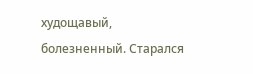худощавый, болезненный. Старался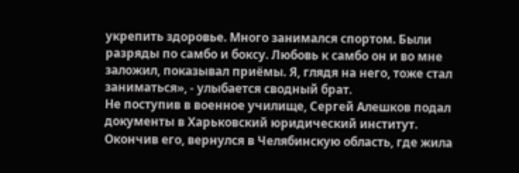укрепить здоровье. Много занимался спортом. Были разряды по самбо и боксу. Любовь к самбо он и во мне заложил, показывал приёмы. Я, глядя на него, тоже стал заниматься», - улыбается сводный брат.
Не поступив в военное училище, Сергей Алешков подал документы в Харьковский юридический институт. Окончив его, вернулся в Челябинскую область, где жила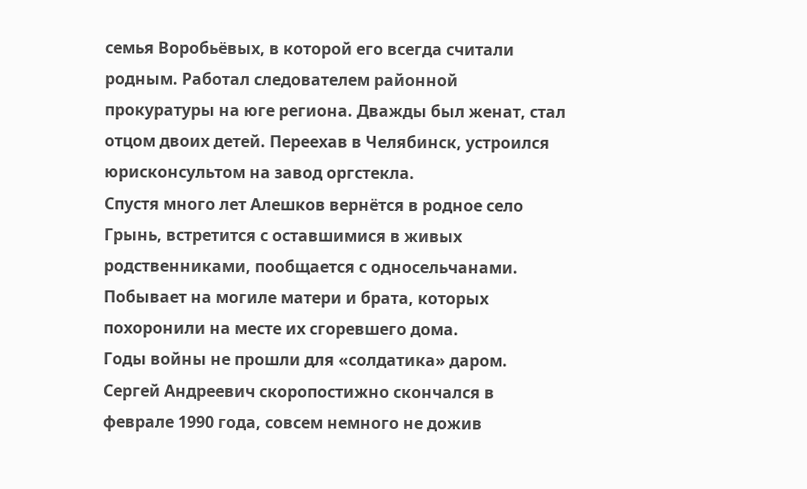семья Воробьёвых, в которой его всегда считали родным. Работал следователем районной прокуратуры на юге региона. Дважды был женат, стал отцом двоих детей. Переехав в Челябинск, устроился юрисконсультом на завод оргстекла.
Спустя много лет Алешков вернётся в родное село Грынь, встретится с оставшимися в живых родственниками, пообщается с односельчанами. Побывает на могиле матери и брата, которых похоронили на месте их сгоревшего дома.
Годы войны не прошли для «солдатика» даром. Сергей Андреевич скоропостижно скончался в феврале 1990 года, совсем немного не дожив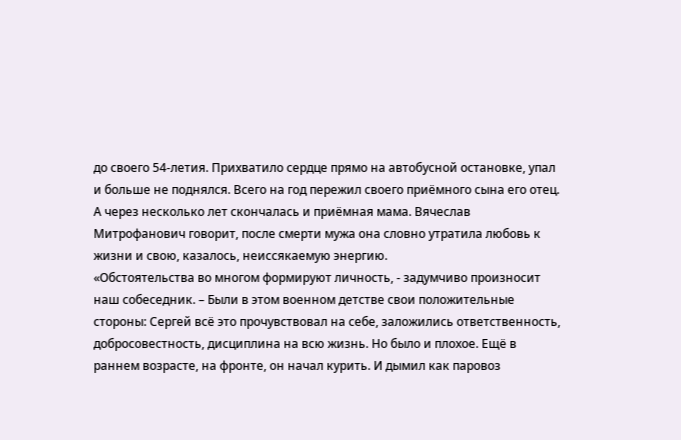до своего 54-летия. Прихватило сердце прямо на автобусной остановке, упал и больше не поднялся. Всего на год пережил своего приёмного сына его отец. А через несколько лет скончалась и приёмная мама. Вячеслав Митрофанович говорит, после смерти мужа она словно утратила любовь к жизни и свою, казалось, неиссякаемую энергию.
«Обстоятельства во многом формируют личность, - задумчиво произносит наш собеседник. – Были в этом военном детстве свои положительные стороны: Сергей всё это прочувствовал на себе, заложились ответственность, добросовестность, дисциплина на всю жизнь. Но было и плохое. Ещё в раннем возрасте, на фронте, он начал курить. И дымил как паровоз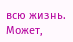всю жизнь. Может,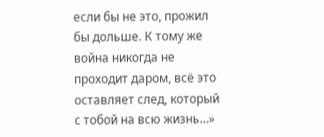если бы не это, прожил бы дольше. К тому же война никогда не проходит даром, всё это оставляет след, который с тобой на всю жизнь…»